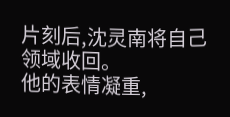片刻后,沈灵南将自己领域收回。
他的表情凝重,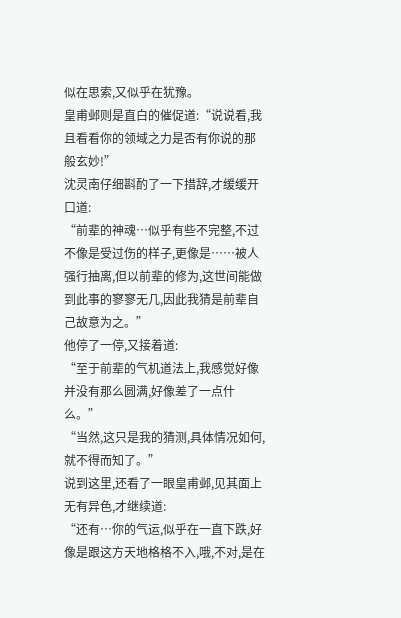似在思索,又似乎在犹豫。
皇甫邺则是直白的催促道:“说说看,我且看看你的领域之力是否有你说的那般玄妙!”
沈灵南仔细斟酌了一下措辞,才缓缓开口道:
“前辈的神魂…似乎有些不完整,不过不像是受过伤的样子,更像是……被人强行抽离,但以前辈的修为,这世间能做到此事的寥寥无几,因此我猜是前辈自己故意为之。”
他停了一停,又接着道:
“至于前辈的气机道法上,我感觉好像并没有那么圆满,好像差了一点什么。”
“当然,这只是我的猜测,具体情况如何,就不得而知了。”
说到这里,还看了一眼皇甫邺,见其面上无有异色,才继续道:
“还有…你的气运,似乎在一直下跌,好像是跟这方天地格格不入,哦,不对,是在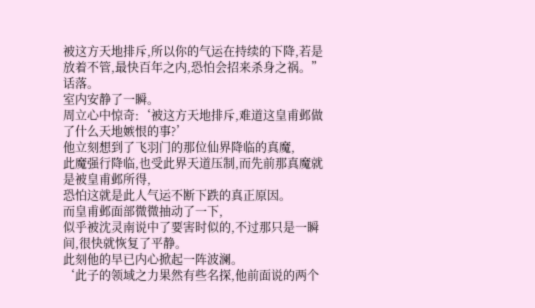被这方天地排斥,所以你的气运在持续的下降,若是放着不管,最快百年之内,恐怕会招来杀身之祸。”
话落。
室内安静了一瞬。
周立心中惊奇:‘被这方天地排斥,难道这皇甫邺做了什么天地嫉恨的事?’
他立刻想到了飞羽门的那位仙界降临的真魔,
此魔强行降临,也受此界天道压制,而先前那真魔就是被皇甫邺所得,
恐怕这就是此人气运不断下跌的真正原因。
而皇甫邺面部微微抽动了一下,
似乎被沈灵南说中了要害时似的,不过那只是一瞬间,很快就恢复了平静。
此刻他的早已内心掀起一阵波澜。
‘此子的领域之力果然有些名探,他前面说的两个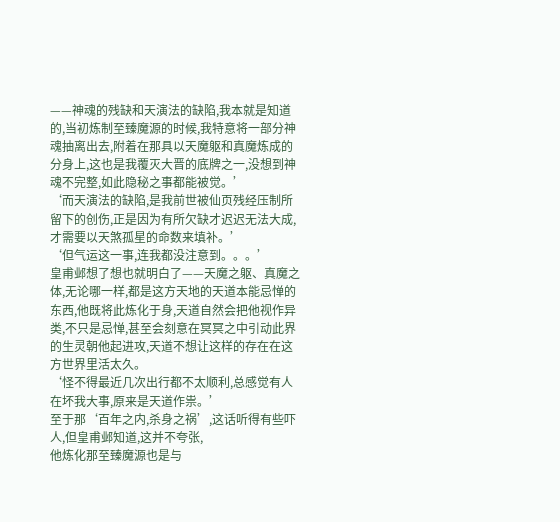——神魂的残缺和天演法的缺陷,我本就是知道的,当初炼制至臻魔源的时候,我特意将一部分神魂抽离出去,附着在那具以天魔躯和真魔炼成的分身上,这也是我覆灭大晋的底牌之一,没想到神魂不完整,如此隐秘之事都能被觉。’
‘而天演法的缺陷,是我前世被仙页残经压制所留下的创伤,正是因为有所欠缺才迟迟无法大成,才需要以天煞孤星的命数来填补。’
‘但气运这一事,连我都没注意到。。。’
皇甫邺想了想也就明白了——天魔之躯、真魔之体,无论哪一样,都是这方天地的天道本能忌惮的东西,他既将此炼化于身,天道自然会把他视作异类,不只是忌惮,甚至会刻意在冥冥之中引动此界的生灵朝他起进攻,天道不想让这样的存在在这方世界里活太久。
‘怪不得最近几次出行都不太顺利,总感觉有人在坏我大事,原来是天道作祟。’
至于那‘百年之内,杀身之祸’,这话听得有些吓人,但皇甫邺知道,这并不夸张,
他炼化那至臻魔源也是与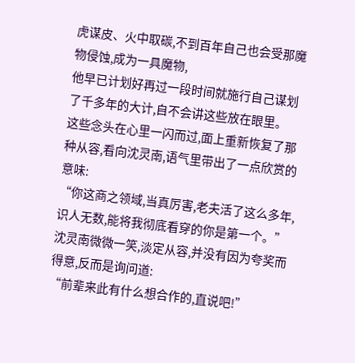虎谋皮、火中取碳,不到百年自己也会受那魔物侵蚀,成为一具魔物,
他早已计划好再过一段时间就施行自己谋划了千多年的大计,自不会讲这些放在眼里。
这些念头在心里一闪而过,面上重新恢复了那种从容,看向沈灵南,语气里带出了一点欣赏的意味:
“你这商之领域,当真厉害,老夫活了这么多年,识人无数,能将我彻底看穿的你是第一个。”
沈灵南微微一笑,淡定从容,并没有因为夸奖而得意,反而是询问道:
“前辈来此有什么想合作的,直说吧!”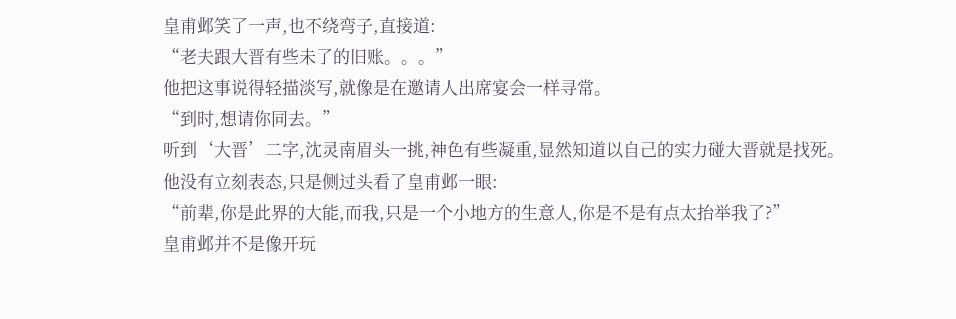皇甫邺笑了一声,也不绕弯子,直接道:
“老夫跟大晋有些未了的旧账。。。”
他把这事说得轻描淡写,就像是在邀请人出席宴会一样寻常。
“到时,想请你同去。”
听到‘大晋’二字,沈灵南眉头一挑,神色有些凝重,显然知道以自己的实力碰大晋就是找死。
他没有立刻表态,只是侧过头看了皇甫邺一眼:
“前辈,你是此界的大能,而我,只是一个小地方的生意人,你是不是有点太抬举我了?”
皇甫邺并不是像开玩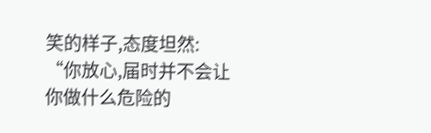笑的样子,态度坦然:
“你放心,届时并不会让你做什么危险的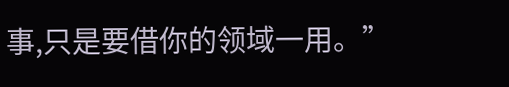事,只是要借你的领域一用。”